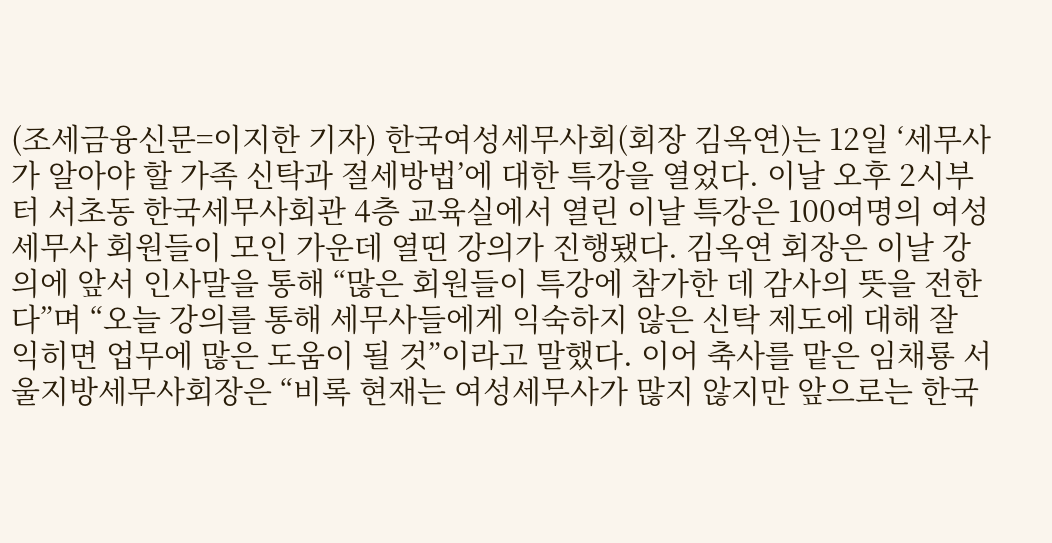(조세금융신문=이지한 기자) 한국여성세무사회(회장 김옥연)는 12일 ‘세무사가 알아야 할 가족 신탁과 절세방법’에 대한 특강을 열었다. 이날 오후 2시부터 서초동 한국세무사회관 4층 교육실에서 열린 이날 특강은 100여명의 여성세무사 회원들이 모인 가운데 열띤 강의가 진행됐다. 김옥연 회장은 이날 강의에 앞서 인사말을 통해 “많은 회원들이 특강에 참가한 데 감사의 뜻을 전한다”며 “오늘 강의를 통해 세무사들에게 익숙하지 않은 신탁 제도에 대해 잘 익히면 업무에 많은 도움이 될 것”이라고 말했다. 이어 축사를 맡은 임채룡 서울지방세무사회장은 “비록 현재는 여성세무사가 많지 않지만 앞으로는 한국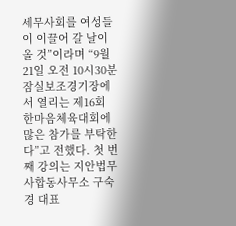세무사회를 여성들이 이끌어 갈 날이 올 것”이라며 “9월 21일 오전 10시30분 잠실보조경기장에서 열리는 제16회 한마음체육대회에 많은 참가를 부탁한다”고 전했다. 첫 번째 강의는 지안법무사합동사무소 구숙경 대표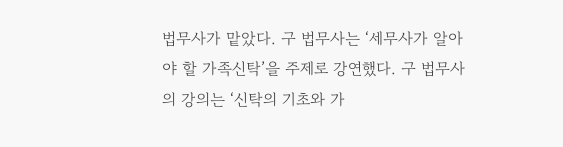법무사가 맡았다. 구 법무사는 ‘세무사가 알아야 할 가족신탁’을 주제로 강연했다. 구 법무사의 강의는 ‘신탁의 기초와 가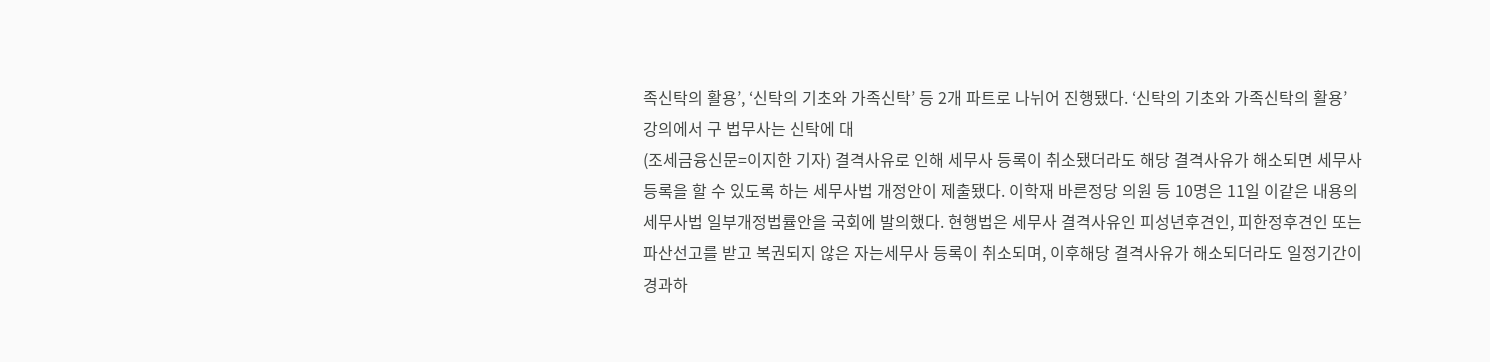족신탁의 활용’, ‘신탁의 기초와 가족신탁’ 등 2개 파트로 나뉘어 진행됐다. ‘신탁의 기초와 가족신탁의 활용’ 강의에서 구 법무사는 신탁에 대
(조세금융신문=이지한 기자) 결격사유로 인해 세무사 등록이 취소됐더라도 해당 결격사유가 해소되면 세무사 등록을 할 수 있도록 하는 세무사법 개정안이 제출됐다. 이학재 바른정당 의원 등 10명은 11일 이같은 내용의 세무사법 일부개정법률안을 국회에 발의했다. 현행법은 세무사 결격사유인 피성년후견인, 피한정후견인 또는 파산선고를 받고 복권되지 않은 자는세무사 등록이 취소되며, 이후해당 결격사유가 해소되더라도 일정기간이 경과하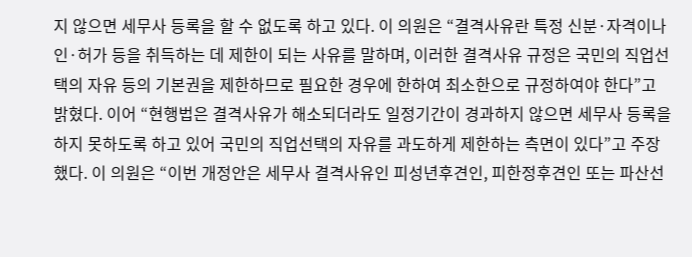지 않으면 세무사 등록을 할 수 없도록 하고 있다. 이 의원은 “결격사유란 특정 신분·자격이나 인·허가 등을 취득하는 데 제한이 되는 사유를 말하며, 이러한 결격사유 규정은 국민의 직업선택의 자유 등의 기본권을 제한하므로 필요한 경우에 한하여 최소한으로 규정하여야 한다”고 밝혔다. 이어 “현행법은 결격사유가 해소되더라도 일정기간이 경과하지 않으면 세무사 등록을 하지 못하도록 하고 있어 국민의 직업선택의 자유를 과도하게 제한하는 측면이 있다”고 주장했다. 이 의원은 “이번 개정안은 세무사 결격사유인 피성년후견인, 피한정후견인 또는 파산선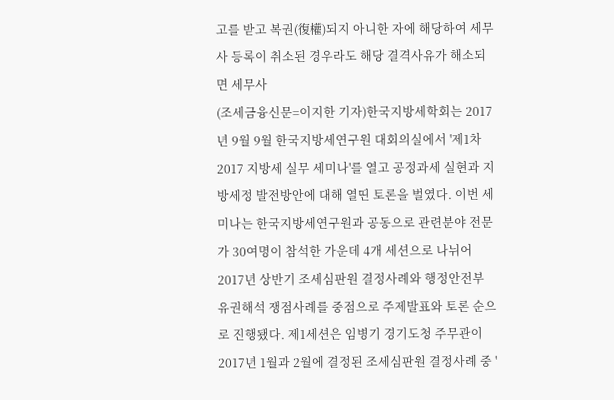고를 받고 복권(復權)되지 아니한 자에 해당하여 세무사 등록이 취소된 경우라도 해당 결격사유가 해소되면 세무사
(조세금융신문=이지한 기자)한국지방세학회는 2017년 9월 9월 한국지방세연구원 대회의실에서 '제1차 2017 지방세 실무 세미나'를 열고 공정과세 실현과 지방세정 발전방안에 대해 열띤 토론을 벌였다. 이번 세미나는 한국지방세연구원과 공동으로 관련분야 전문가 30여명이 참석한 가운데 4개 세션으로 나뉘어2017년 상반기 조세심판원 결정사례와 행정안전부 유권해석 쟁점사례를 중점으로 주제발표와 토론 순으로 진행됐다. 제1세션은 임병기 경기도청 주무관이 2017년 1월과 2월에 결정된 조세심판원 결정사례 중 '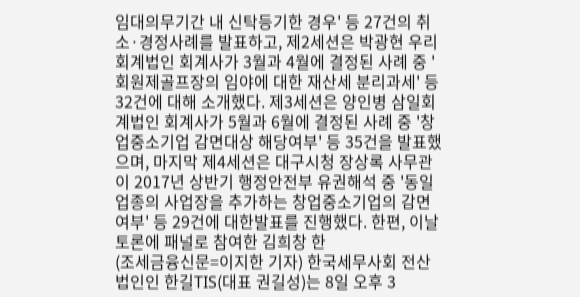임대의무기간 내 신탁등기한 경우' 등 27건의 취소·경정사례를 발표하고, 제2세션은 박광현 우리회계법인 회계사가 3월과 4월에 결정된 사례 중 '회원제골프장의 임야에 대한 재산세 분리과세' 등 32건에 대해 소개했다. 제3세션은 양인병 삼일회계법인 회계사가 5월과 6월에 결정된 사례 중 '창업중소기업 감면대상 해당여부' 등 35건을 발표했으며, 마지막 제4세션은 대구시청 장상록 사무관이 2017년 상반기 행정안전부 유권해석 중 '동일업종의 사업장을 추가하는 창업중소기업의 감면여부' 등 29건에 대한발표를 진행했다. 한편, 이날 토론에 패널로 참여한 김희창 한
(조세금융신문=이지한 기자) 한국세무사회 전산법인인 한길TIS(대표 권길성)는 8일 오후 3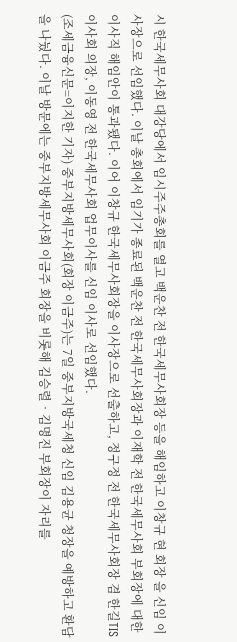시 한국세무사회 대강당에서 임시주주총회를 열고 백운찬 전 한국세무사회장 등을 해임하고 이창규 현 회장 을 신임 이사장으로 선임했다. 이날 총회에서 임기가 종료된 백운찬 전 한국세무사회장과 이재학 전 한국세무사회 부회장에 대한이사직 해임안이 통과됐다. 이어 이창규 한국세무사회장을 이사장으로 선출하고, 정구정 전 한국세무사회장 겸 한길TIS 이사회 의장, 이동영 전 한국세무사회 업무이사를 신임 이사로 선임했다.
(조세금융신문=이지한 기자) 중부지방세무사회(회장 이금주)는 7일 중부지방국세청 신임 김용균 청장을 예방하고 환담을 나눴다. 이날 방문에는 중부지방세무사회 이금주 회장을 비롯해 김승렬‧김명진 부회장이 자리를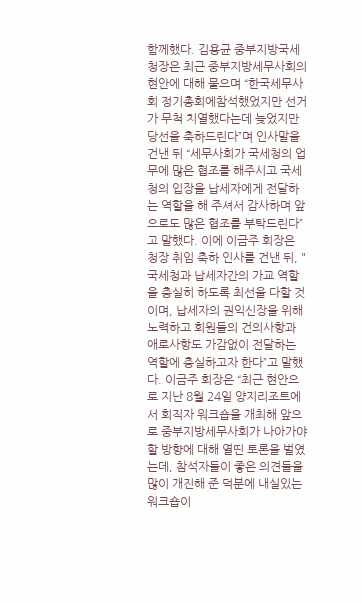함께했다. 김용균 중부지방국세청장은 최근 중부지방세무사회의 현안에 대해 물으며 “한국세무사회 정기총회에참석했었지만 선거가 무척 치열했다는데 늦었지만 당선을 축하드린다”며 인사말을 건낸 뒤 “세무사회가 국세청의 업무에 많은 협조를 해주시고 국세청의 입장을 납세자에게 전달하는 역할을 해 주셔서 감사하며 앞으로도 많은 협조를 부탁드린다”고 말했다. 이에 이금주 회장은 청장 취임 축하 인사를 건낸 뒤, "국세청과 납세자간의 가교 역할을 충실히 하도록 최선을 다할 것이며, 납세자의 권익신장을 위해 노력하고 회원들의 건의사항과 애로사항도 가감없이 전달하는 역할에 충실하고자 한다”고 말했다. 이금주 회장은 “최근 현안으로 지난 8월 24일 양지리조트에서 회직자 워크숍을 개최해 앞으로 중부지방세무사회가 나아가야 할 방향에 대해 열띤 토론을 벌였는데, 참석자들이 좋은 의견들을 많이 개진해 준 덕분에 내실있는 워크숍이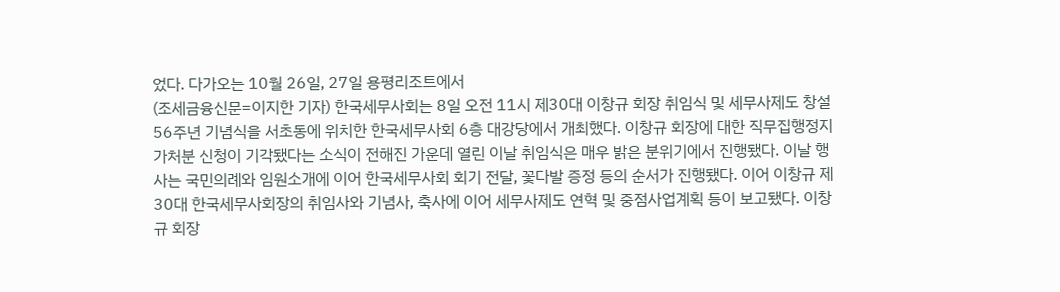었다. 다가오는 10월 26일, 27일 용평리조트에서
(조세금융신문=이지한 기자) 한국세무사회는 8일 오전 11시 제30대 이창규 회장 취임식 및 세무사제도 창설 56주년 기념식을 서초동에 위치한 한국세무사회 6층 대강당에서 개최했다. 이창규 회장에 대한 직무집행정지가처분 신청이 기각됐다는 소식이 전해진 가운데 열린 이날 취임식은 매우 밝은 분위기에서 진행됐다. 이날 행사는 국민의례와 임원소개에 이어 한국세무사회 회기 전달, 꽃다발 증정 등의 순서가 진행됐다. 이어 이창규 제30대 한국세무사회장의 취임사와 기념사, 축사에 이어 세무사제도 연혁 및 중점사업계획 등이 보고됐다. 이창규 회장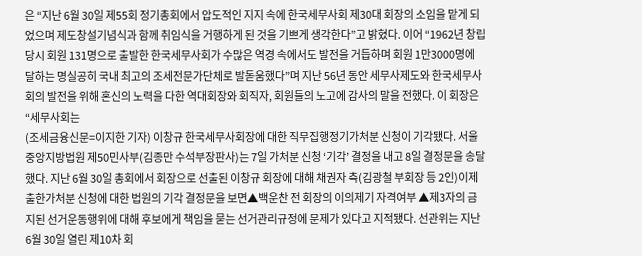은 “지난 6월 30일 제55회 정기총회에서 압도적인 지지 속에 한국세무사회 제30대 회장의 소임을 맡게 되었으며 제도창설기념식과 함께 취임식을 거행하게 된 것을 기쁘게 생각한다”고 밝혔다. 이어 “1962년 창립 당시 회원 131명으로 출발한 한국세무사회가 수많은 역경 속에서도 발전을 거듭하며 회원 1만3000명에 달하는 명실공히 국내 최고의 조세전문가단체로 발돋움했다”며 지난 56년 동안 세무사제도와 한국세무사회의 발전을 위해 혼신의 노력을 다한 역대회장와 회직자, 회원들의 노고에 감사의 말을 전했다. 이 회장은 “세무사회는
(조세금융신문=이지한 기자) 이창규 한국세무사회장에 대한 직무집행정기가처분 신청이 기각됐다. 서울중앙지방법원 제50민사부(김종만 수석부장판사)는 7일 가처분 신청 ‘기각’ 결정을 내고 8일 결정문을 송달했다. 지난 6월 30일 총회에서 회장으로 선출된 이창규 회장에 대해 채권자 측(김광철 부회장 등 2인)이제출한가처분 신청에 대한 법원의 기각 결정문을 보면▲백운찬 전 회장의 이의제기 자격여부 ▲제3자의 금지된 선거운동행위에 대해 후보에게 책임을 묻는 선거관리규정에 문제가 있다고 지적됐다. 선관위는 지난 6월 30일 열린 제10차 회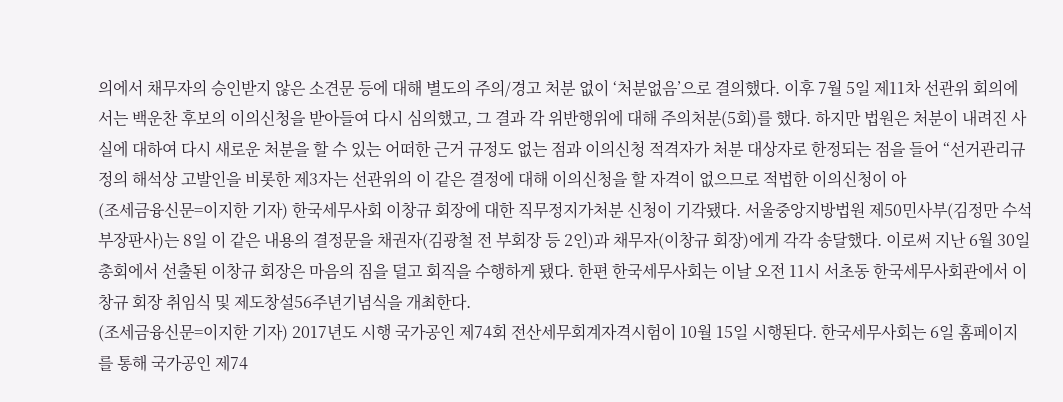의에서 채무자의 승인받지 않은 소견문 등에 대해 별도의 주의/경고 처분 없이 ‘처분없음’으로 결의했다. 이후 7월 5일 제11차 선관위 회의에서는 백운찬 후보의 이의신청을 받아들여 다시 심의했고, 그 결과 각 위반행위에 대해 주의처분(5회)를 했다. 하지만 법원은 처분이 내려진 사실에 대하여 다시 새로운 처분을 할 수 있는 어떠한 근거 규정도 없는 점과 이의신청 적격자가 처분 대상자로 한정되는 점을 들어 “선거관리규정의 해석상 고발인을 비롯한 제3자는 선관위의 이 같은 결정에 대해 이의신청을 할 자격이 없으므로 적법한 이의신청이 아
(조세금융신문=이지한 기자) 한국세무사회 이창규 회장에 대한 직무정지가처분 신청이 기각됐다. 서울중앙지방법원 제50민사부(김정만 수석부장판사)는 8일 이 같은 내용의 결정문을 채권자(김광철 전 부회장 등 2인)과 채무자(이창규 회장)에게 각각 송달했다. 이로써 지난 6월 30일 총회에서 선출된 이창규 회장은 마음의 짐을 덜고 회직을 수행하게 됐다. 한편 한국세무사회는 이날 오전 11시 서초동 한국세무사회관에서 이창규 회장 취임식 및 제도창설56주년기념식을 개최한다.
(조세금융신문=이지한 기자) 2017년도 시행 국가공인 제74회 전산세무회계자격시험이 10월 15일 시행된다. 한국세무사회는 6일 홈페이지를 통해 국가공인 제74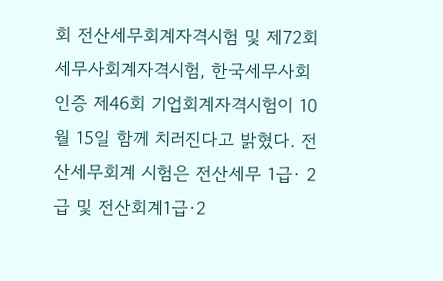회 전산세무회계자격시험 및 제72회 세무사회계자격시험, 한국세무사회인증 제46회 기업회계자격시험이 10월 15일 함께 치러진다고 밝혔다. 전산세무회계 시험은 전산세무 1급· 2급 및 전산회계1급·2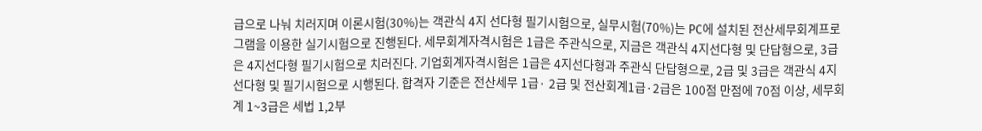급으로 나눠 치러지며 이론시험(30%)는 객관식 4지 선다형 필기시험으로, 실무시험(70%)는 PC에 설치된 전산세무회계프로그램을 이용한 실기시험으로 진행된다. 세무회계자격시험은 1급은 주관식으로, 지금은 객관식 4지선다형 및 단답형으로, 3급은 4지선다형 필기시험으로 치러진다. 기업회계자격시험은 1급은 4지선다형과 주관식 단답형으로, 2급 및 3급은 객관식 4지선다형 및 필기시험으로 시행된다. 합격자 기준은 전산세무 1급· 2급 및 전산회계1급·2급은 100점 만점에 70점 이상, 세무회계 1~3급은 세법 1,2부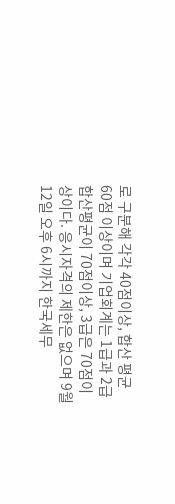로 구분해 각각 40점이상, 합산 평균 60점 이상이며 기업회계는 1급과 2급 합산평균이 70점이상, 3급은 70점이상이다. 응시자격의 제한은 없으며 9월 12일 오후 6시까지 한국세무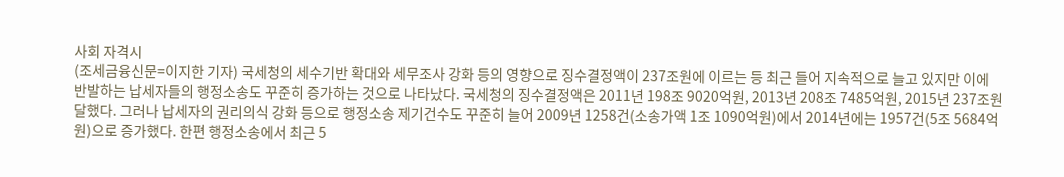사회 자격시
(조세금융신문=이지한 기자) 국세청의 세수기반 확대와 세무조사 강화 등의 영향으로 징수결정액이 237조원에 이르는 등 최근 들어 지속적으로 늘고 있지만 이에 반발하는 납세자들의 행정소송도 꾸준히 증가하는 것으로 나타났다. 국세청의 징수결정액은 2011년 198조 9020억원, 2013년 208조 7485억원, 2015년 237조원 달했다. 그러나 납세자의 권리의식 강화 등으로 행정소송 제기건수도 꾸준히 늘어 2009년 1258건(소송가액 1조 1090억원)에서 2014년에는 1957건(5조 5684억원)으로 증가했다. 한편 행정소송에서 최근 5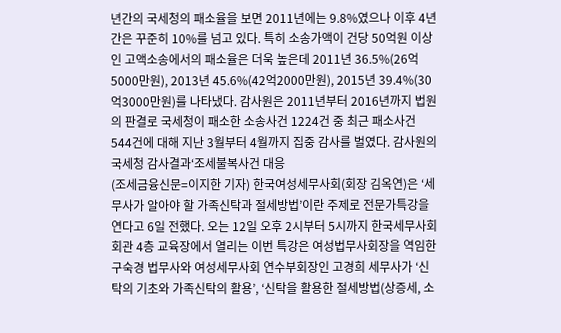년간의 국세청의 패소율을 보면 2011년에는 9.8%였으나 이후 4년간은 꾸준히 10%를 넘고 있다. 특히 소송가액이 건당 50억원 이상인 고액소송에서의 패소율은 더욱 높은데 2011년 36.5%(26억 5000만원), 2013년 45.6%(42억2000만원), 2015년 39.4%(30억3000만원)를 나타냈다. 감사원은 2011년부터 2016년까지 법원의 판결로 국세청이 패소한 소송사건 1224건 중 최근 패소사건 544건에 대해 지난 3월부터 4월까지 집중 감사를 벌였다. 감사원의 국세청 감사결과‘조세불복사건 대응
(조세금융신문=이지한 기자) 한국여성세무사회(회장 김옥연)은 ‘세무사가 알아야 할 가족신탁과 절세방법’이란 주제로 전문가특강을 연다고 6일 전했다. 오는 12일 오후 2시부터 5시까지 한국세무사회회관 4층 교육장에서 열리는 이번 특강은 여성법무사회장을 역임한 구숙경 법무사와 여성세무사회 연수부회장인 고경희 세무사가 ‘신탁의 기초와 가족신탁의 활용’, ‘신탁을 활용한 절세방법(상증세, 소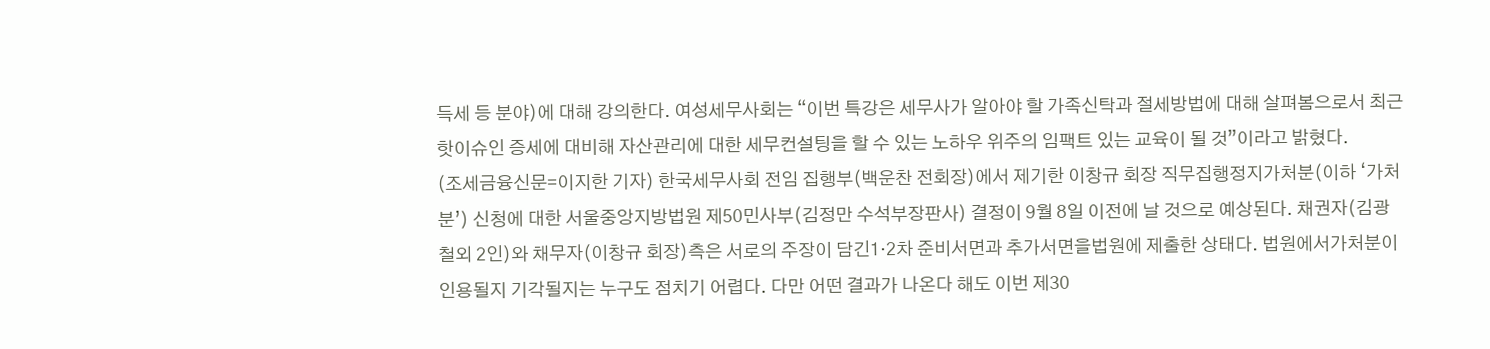득세 등 분야)에 대해 강의한다. 여성세무사회는 “이번 특강은 세무사가 알아야 할 가족신탁과 절세방법에 대해 살펴봄으로서 최근 핫이슈인 증세에 대비해 자산관리에 대한 세무컨설팅을 할 수 있는 노하우 위주의 임팩트 있는 교육이 될 것”이라고 밝혔다.
(조세금융신문=이지한 기자) 한국세무사회 전임 집행부(백운찬 전회장)에서 제기한 이창규 회장 직무집행정지가처분(이하 ‘가처분’) 신청에 대한 서울중앙지방법원 제50민사부(김정만 수석부장판사) 결정이 9월 8일 이전에 날 것으로 예상된다. 채권자(김광철외 2인)와 채무자(이창규 회장)측은 서로의 주장이 담긴1·2차 준비서면과 추가서면을법원에 제출한 상태다. 법원에서가처분이 인용될지 기각될지는 누구도 점치기 어렵다. 다만 어떤 결과가 나온다 해도 이번 제30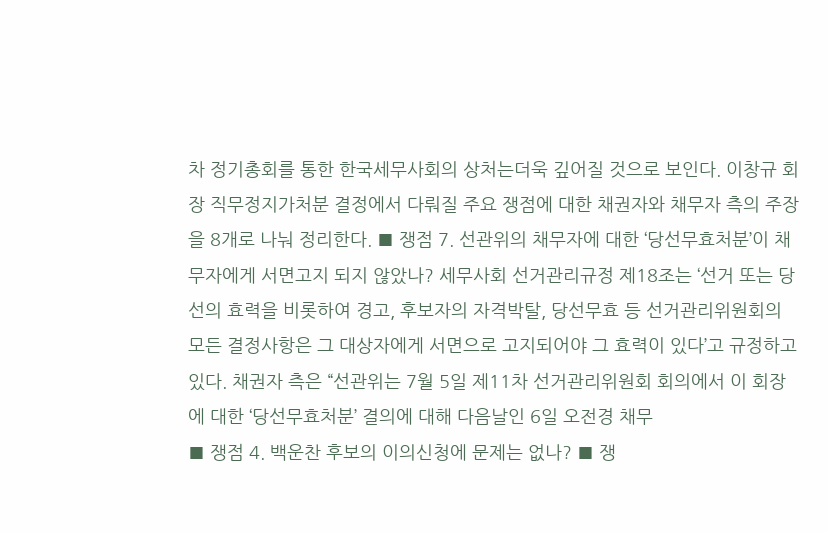차 정기총회를 통한 한국세무사회의 상처는더욱 깊어질 것으로 보인다. 이창규 회장 직무정지가처분 결정에서 다뤄질 주요 쟁점에 대한 채권자와 채무자 측의 주장을 8개로 나눠 정리한다. ■ 쟁점 7. 선관위의 채무자에 대한 ‘당선무효처분’이 채무자에게 서면고지 되지 않았나? 세무사회 선거관리규정 제18조는 ‘선거 또는 당선의 효력을 비롯하여 경고, 후보자의 자격박탈, 당선무효 등 선거관리위원회의 모든 결정사항은 그 대상자에게 서면으로 고지되어야 그 효력이 있다’고 규정하고 있다. 채권자 측은 “선관위는 7월 5일 제11차 선거관리위원회 회의에서 이 회장에 대한 ‘당선무효처분’ 결의에 대해 다음날인 6일 오전경 채무
■ 쟁점 4. 백운찬 후보의 이의신청에 문제는 없나? ■ 쟁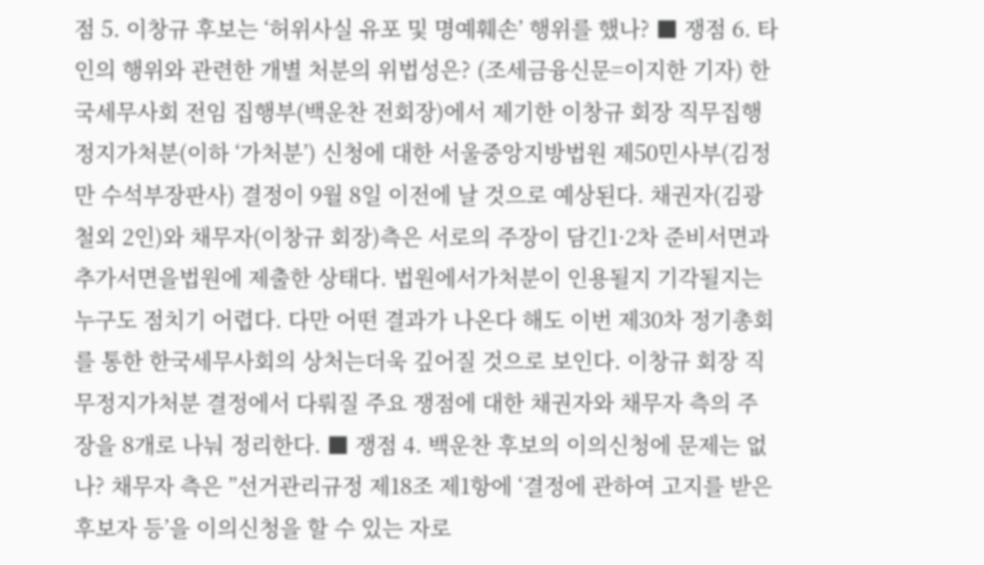점 5. 이창규 후보는 ‘허위사실 유포 및 명예훼손’ 행위를 했나? ■ 쟁점 6. 타인의 행위와 관련한 개별 처분의 위법성은? (조세금융신문=이지한 기자) 한국세무사회 전임 집행부(백운찬 전회장)에서 제기한 이창규 회장 직무집행정지가처분(이하 ‘가처분’) 신청에 대한 서울중앙지방법원 제50민사부(김정만 수석부장판사) 결정이 9월 8일 이전에 날 것으로 예상된다. 채권자(김광철외 2인)와 채무자(이창규 회장)측은 서로의 주장이 담긴1·2차 준비서면과 추가서면을법원에 제출한 상태다. 법원에서가처분이 인용될지 기각될지는 누구도 점치기 어렵다. 다만 어떤 결과가 나온다 해도 이번 제30차 정기총회를 통한 한국세무사회의 상처는더욱 깊어질 것으로 보인다. 이창규 회장 직무정지가처분 결정에서 다뤄질 주요 쟁점에 대한 채권자와 채무자 측의 주장을 8개로 나눠 정리한다. ■ 쟁점 4. 백운찬 후보의 이의신청에 문제는 없나? 채무자 측은 ”선거관리규정 제18조 제1항에 ‘결정에 관하여 고지를 받은 후보자 등’을 이의신청을 할 수 있는 자로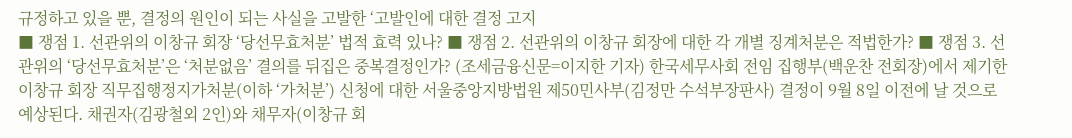규정하고 있을 뿐, 결정의 원인이 되는 사실을 고발한 ‘고발인에 대한 결정 고지
■ 쟁점 1. 선관위의 이창규 회장 ‘당선무효처분’ 법적 효력 있나? ■ 쟁점 2. 선관위의 이창규 회장에 대한 각 개별 징계처분은 적법한가? ■ 쟁점 3. 선관위의 ‘당선무효처분’은 ‘처분없음’ 결의를 뒤집은 중복결정인가? (조세금융신문=이지한 기자) 한국세무사회 전임 집행부(백운찬 전회장)에서 제기한 이창규 회장 직무집행정지가처분(이하 ‘가처분’) 신청에 대한 서울중앙지방법원 제50민사부(김정만 수석부장판사) 결정이 9월 8일 이전에 날 것으로 예상된다. 채권자(김광철외 2인)와 채무자(이창규 회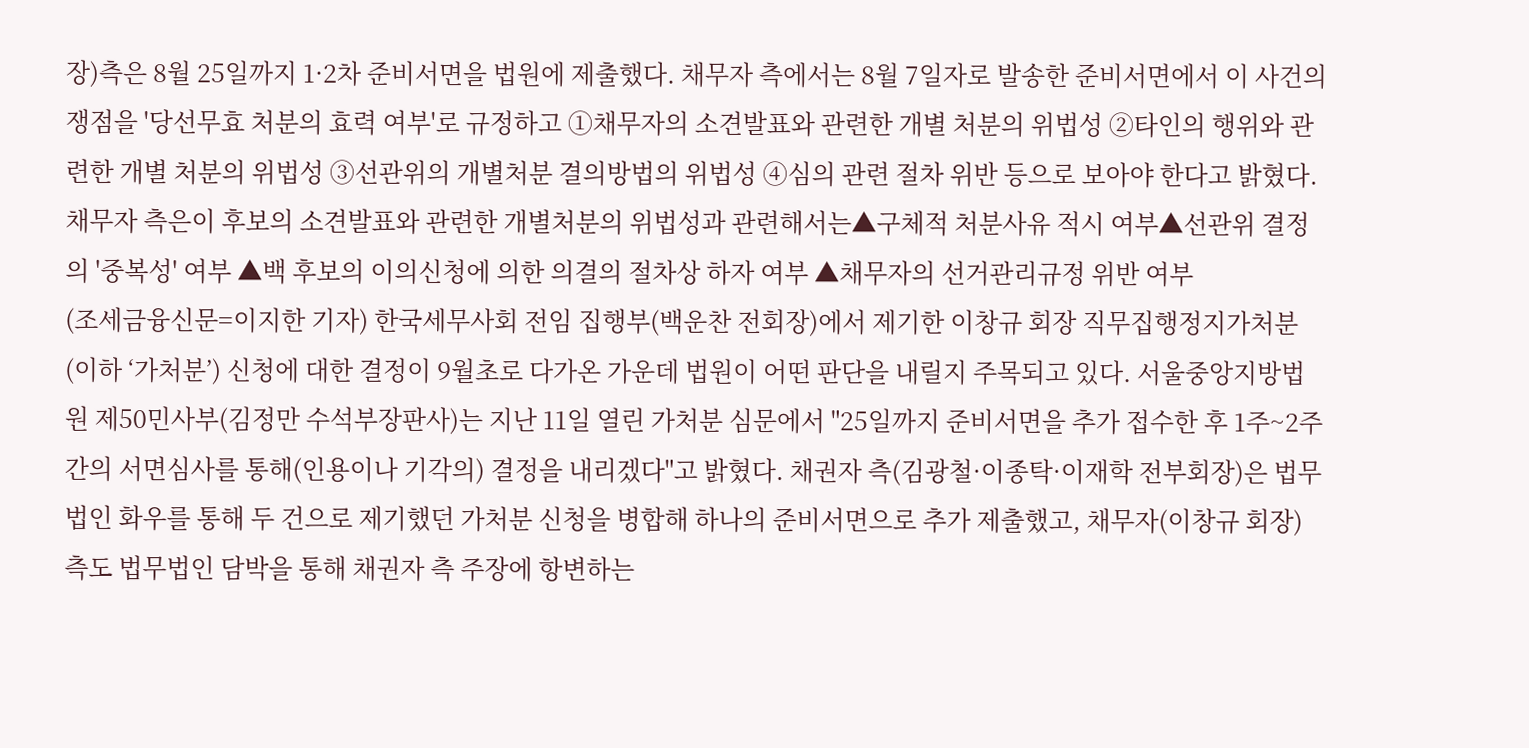장)측은 8월 25일까지 1·2차 준비서면을 법원에 제출했다. 채무자 측에서는 8월 7일자로 발송한 준비서면에서 이 사건의 쟁점을 '당선무효 처분의 효력 여부'로 규정하고 ①채무자의 소견발표와 관련한 개별 처분의 위법성 ②타인의 행위와 관련한 개별 처분의 위법성 ③선관위의 개별처분 결의방법의 위법성 ④심의 관련 절차 위반 등으로 보아야 한다고 밝혔다. 채무자 측은이 후보의 소견발표와 관련한 개별처분의 위법성과 관련해서는▲구체적 처분사유 적시 여부▲선관위 결정의 '중복성' 여부 ▲백 후보의 이의신청에 의한 의결의 절차상 하자 여부 ▲채무자의 선거관리규정 위반 여부
(조세금융신문=이지한 기자) 한국세무사회 전임 집행부(백운찬 전회장)에서 제기한 이창규 회장 직무집행정지가처분(이하 ‘가처분’) 신청에 대한 결정이 9월초로 다가온 가운데 법원이 어떤 판단을 내릴지 주목되고 있다. 서울중앙지방법원 제50민사부(김정만 수석부장판사)는 지난 11일 열린 가처분 심문에서 "25일까지 준비서면을 추가 접수한 후 1주~2주간의 서면심사를 통해(인용이나 기각의) 결정을 내리겠다"고 밝혔다. 채권자 측(김광철·이종탁·이재학 전부회장)은 법무법인 화우를 통해 두 건으로 제기했던 가처분 신청을 병합해 하나의 준비서면으로 추가 제출했고, 채무자(이창규 회장) 측도 법무법인 담박을 통해 채권자 측 주장에 항변하는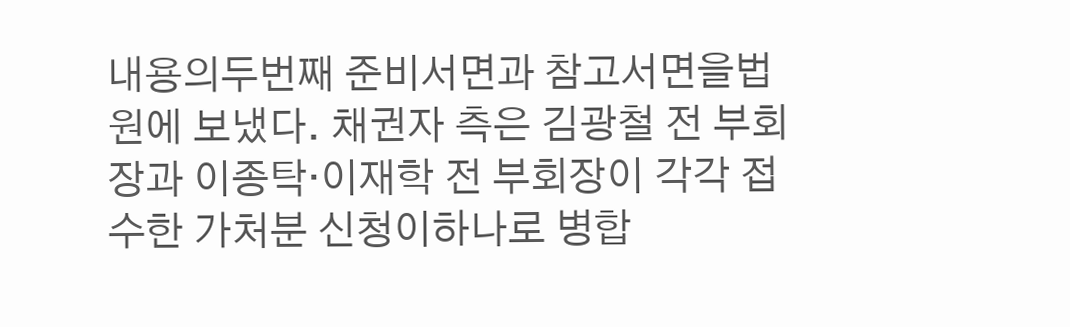내용의두번째 준비서면과 참고서면을법원에 보냈다. 채권자 측은 김광철 전 부회장과 이종탁·이재학 전 부회장이 각각 접수한 가처분 신청이하나로 병합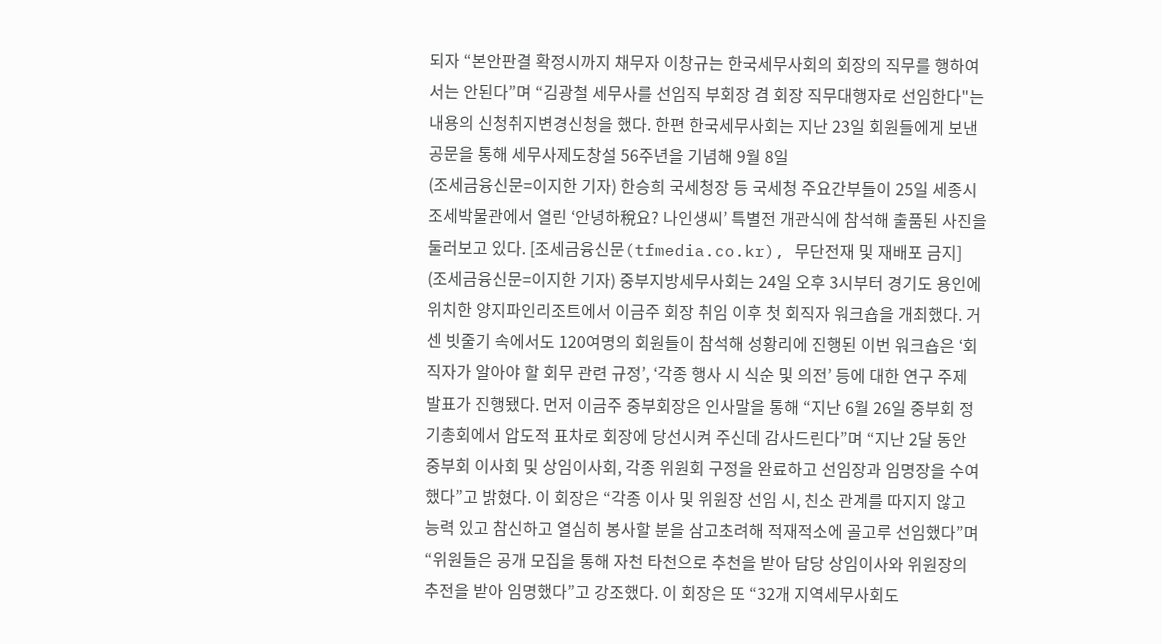되자 “본안판결 확정시까지 채무자 이창규는 한국세무사회의 회장의 직무를 행하여서는 안된다”며 “김광철 세무사를 선임직 부회장 겸 회장 직무대행자로 선임한다"는 내용의 신청취지변경신청을 했다. 한편 한국세무사회는 지난 23일 회원들에게 보낸 공문을 통해 세무사제도창설 56주년을 기념해 9월 8일
(조세금융신문=이지한 기자) 한승희 국세청장 등 국세청 주요간부들이 25일 세종시 조세박물관에서 열린 ‘안녕하稅요? 나인생씨’ 특별전 개관식에 참석해 출품된 사진을 둘러보고 있다. [조세금융신문(tfmedia.co.kr), 무단전재 및 재배포 금지]
(조세금융신문=이지한 기자) 중부지방세무사회는 24일 오후 3시부터 경기도 용인에 위치한 양지파인리조트에서 이금주 회장 취임 이후 첫 회직자 워크숍을 개최했다. 거센 빗줄기 속에서도 120여명의 회원들이 참석해 성황리에 진행된 이번 워크숍은 ‘회직자가 알아야 할 회무 관련 규정’, ‘각종 행사 시 식순 및 의전’ 등에 대한 연구 주제 발표가 진행됐다. 먼저 이금주 중부회장은 인사말을 통해 “지난 6월 26일 중부회 정기총회에서 압도적 표차로 회장에 당선시켜 주신데 감사드린다”며 “지난 2달 동안 중부회 이사회 및 상임이사회, 각종 위원회 구정을 완료하고 선임장과 임명장을 수여했다”고 밝혔다. 이 회장은 “각종 이사 및 위원장 선임 시, 친소 관계를 따지지 않고 능력 있고 참신하고 열심히 봉사할 분을 삼고초려해 적재적소에 골고루 선임했다”며 “위원들은 공개 모집을 통해 자천 타천으로 추천을 받아 담당 상임이사와 위원장의 추전을 받아 임명했다”고 강조했다. 이 회장은 또 “32개 지역세무사회도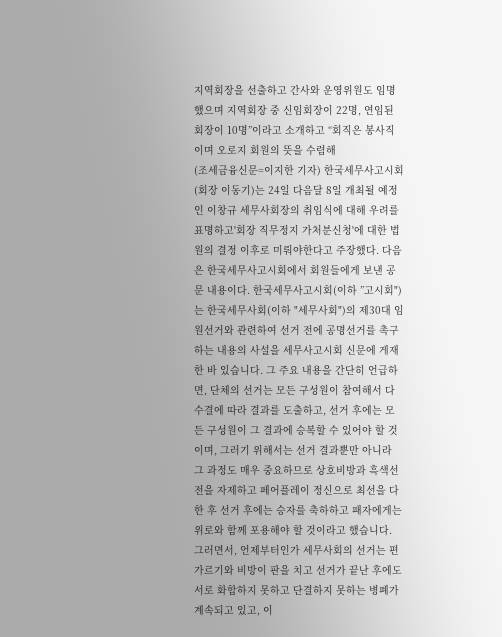지역회장을 선출하고 간사와 운영위원도 임명했으며 지역회장 중 신임회장이 22명, 연임된 회장이 10명”이라고 소개하고 “회직은 봉사직이며 오로지 회원의 뜻을 수렴해
(조세금융신문=이지한 기자) 한국세무사고시회(회장 이동기)는 24일 다음달 8일 개최될 예정인 이창규 세무사회장의 취임식에 대해 우려를 표명하고'회장 직무정지 가처분신청'에 대한 법원의 결정 이후로 미뤄야한다고 주장했다. 다음은 한국세무사고시회에서 회원들에게 보낸 공문 내용이다. 한국세무사고시회(이하 ”고시회")는 한국세무사회(이하 "세무사회")의 제30대 임원선거와 관련하여 선거 전에 공명선거를 촉구하는 내용의 사설을 세무사고시회 신문에 게재한 바 있습니다. 그 주요 내용을 간단히 언급하면, 단체의 선거는 모든 구성원이 참여해서 다수결에 따라 결과를 도출하고, 선거 후에는 모든 구성원이 그 결과에 승복할 수 있어야 할 것이며, 그러기 위해서는 선거 결과뿐만 아니라 그 과정도 매우 중요하므로 상호비방과 흑색선전을 자제하고 페어플레이 정신으로 최선을 다한 후 선거 후에는 승자를 축하하고 패자에게는 위로와 함께 포용해야 할 것이라고 했습니다. 그러면서, 언제부터인가 세무사회의 선거는 편 가르기와 비방이 판을 치고 선거가 끝난 후에도 서로 화합하지 못하고 단결하지 못하는 병폐가 계속되고 있고, 이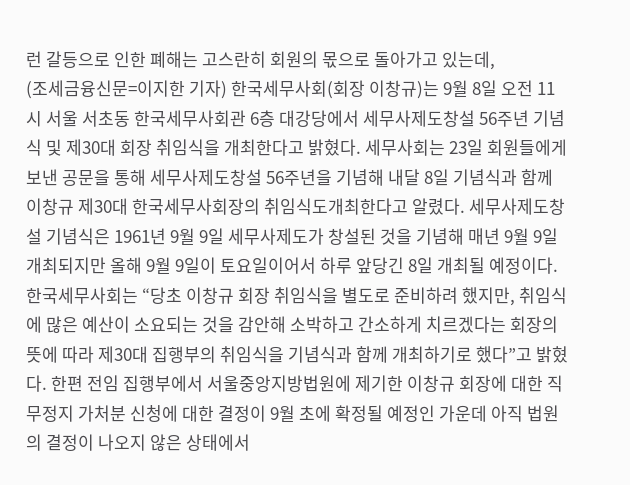런 갈등으로 인한 폐해는 고스란히 회원의 몫으로 돌아가고 있는데,
(조세금융신문=이지한 기자) 한국세무사회(회장 이창규)는 9월 8일 오전 11시 서울 서초동 한국세무사회관 6층 대강당에서 세무사제도창설 56주년 기념식 및 제30대 회장 취임식을 개최한다고 밝혔다. 세무사회는 23일 회원들에게 보낸 공문을 통해 세무사제도창설 56주년을 기념해 내달 8일 기념식과 함께 이창규 제30대 한국세무사회장의 취임식도개최한다고 알렸다. 세무사제도창설 기념식은 1961년 9월 9일 세무사제도가 창설된 것을 기념해 매년 9월 9일 개최되지만 올해 9월 9일이 토요일이어서 하루 앞당긴 8일 개최될 예정이다. 한국세무사회는 “당초 이창규 회장 취임식을 별도로 준비하려 했지만, 취임식에 많은 예산이 소요되는 것을 감안해 소박하고 간소하게 치르겠다는 회장의 뜻에 따라 제30대 집행부의 취임식을 기념식과 함께 개최하기로 했다”고 밝혔다. 한편 전임 집행부에서 서울중앙지방법원에 제기한 이창규 회장에 대한 직무정지 가처분 신청에 대한 결정이 9월 초에 확정될 예정인 가운데 아직 법원의 결정이 나오지 않은 상태에서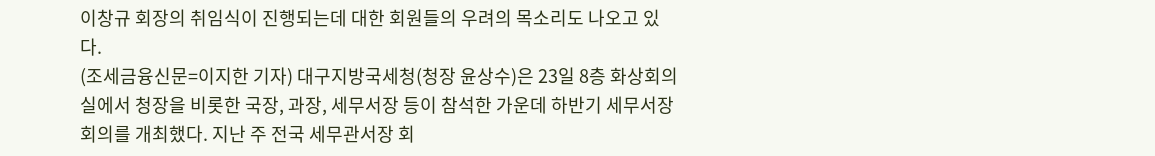이창규 회장의 취임식이 진행되는데 대한 회원들의 우려의 목소리도 나오고 있다.
(조세금융신문=이지한 기자) 대구지방국세청(청장 윤상수)은 23일 8층 화상회의실에서 청장을 비롯한 국장, 과장, 세무서장 등이 참석한 가운데 하반기 세무서장 회의를 개최했다. 지난 주 전국 세무관서장 회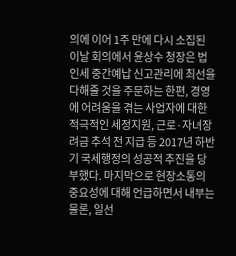의에 이어 1주 만에 다시 소집된 이날 회의에서 윤상수 청장은 법인세 중간예납 신고관리에 최선을 다해줄 것을 주문하는 한편, 경영에 어려움을 겪는 사업자에 대한 적극적인 세정지원, 근로·자녀장려금 추석 전 지급 등 2017년 하반기 국세행정의 성공적 추진을 당부했다. 마지막으로 현장소통의 중요성에 대해 언급하면서 내부는 물론, 일선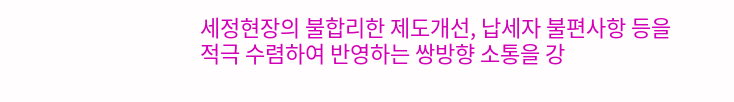세정현장의 불합리한 제도개선, 납세자 불편사항 등을 적극 수렴하여 반영하는 쌍방향 소통을 강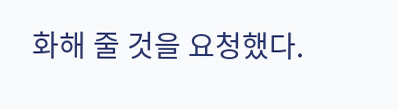화해 줄 것을 요청했다.